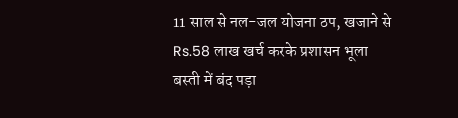11 साल से नल-जल योजना ठप, खजाने से Rs.58 लाख खर्च करके प्रशासन भूला
बस्ती में बंद पड़ा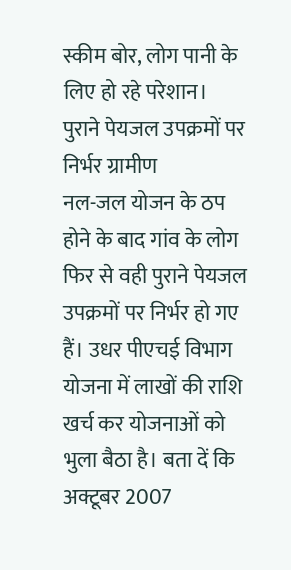स्कीम बोर, लोग पानी के लिए हो रहे परेशान।
पुराने पेयजल उपक्रमों पर निर्भर ग्रामीण
नल-जल योजन के ठप होने के बाद गांव के लोग फिर से वही पुराने पेयजल उपक्रमों पर निर्भर हो गए हैं। उधर पीएचई विभाग योजना में लाखों की राशि खर्च कर योजनाओं को भुला बैठा है। बता दें कि अक्टूबर 2007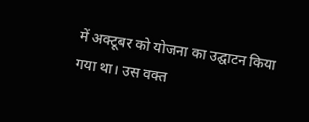में अक्टूबर को योजना का उद्घाटन किया गया था। उस वक्त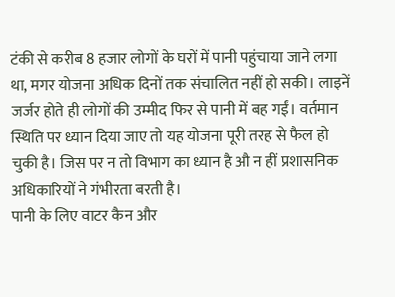टंकी से करीब 8 हजार लोगों के घरों में पानी पहुंचाया जाने लगा था, मगर योजना अधिक दिनों तक संचालित नहीं हो सकी। लाइनें जर्जर होते ही लोगों की उम्मीद फिर से पानी में बह गईं। वर्तमान स्थिति पर ध्यान दिया जाए तो यह योजना पूरी तरह से फैल हो चुकी है। जिस पर न तो विभाग का ध्यान है औ न हीं प्रशासनिक अधिकारियों ने गंभीरता बरती है।
पानी के लिए वाटर कैन और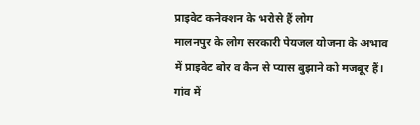प्राइवेट कनेक्शन के भरोसे हैं लोग
मालनपुर के लोग सरकारी पेयजल योजना के अभाव में प्राइवेट बोर व कैन से प्यास बुझाने को मजबूर हैं। गांव में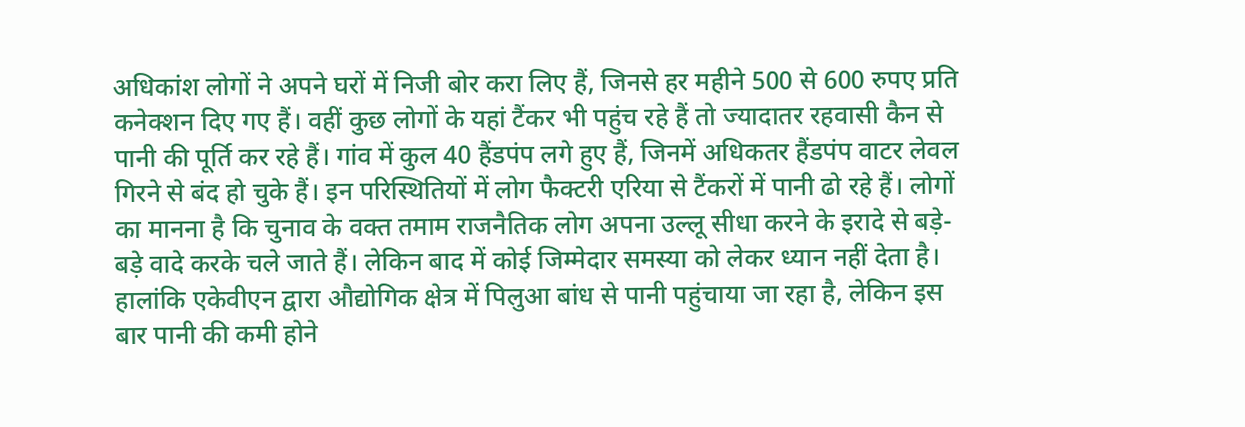अधिकांश लोगों ने अपने घरों में निजी बोर करा लिए हैं, जिनसे हर महीने 500 से 600 रुपए प्रति कनेक्शन दिए गए हैं। वहीं कुछ लोगों के यहां टैंकर भी पहुंच रहे हैं तो ज्यादातर रहवासी कैन से पानी की पूर्ति कर रहे हैं। गांव में कुल 40 हैंडपंप लगे हुए हैं, जिनमें अधिकतर हैंडपंप वाटर लेवल गिरने से बंद हो चुके हैं। इन परिस्थितियों में लोग फैक्टरी एरिया से टैंकरों में पानी ढो रहे हैं। लोगों का मानना है कि चुनाव के वक्त तमाम राजनैतिक लोग अपना उल्लू सीधा करने के इरादे से बड़े-बड़े वादे करके चले जाते हैं। लेकिन बाद में कोई जिम्मेदार समस्या को लेकर ध्यान नहीं देता है। हालांकि एकेवीएन द्वारा औद्योगिक क्षेत्र में पिलुआ बांध से पानी पहुंचाया जा रहा है, लेकिन इस बार पानी की कमी होने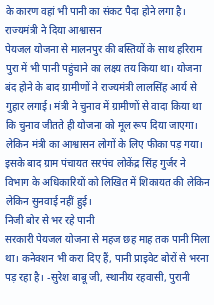के कारण वहां भी पानी का संकट पैदा होने लगा है।
राज्यमंत्री ने दिया आश्वासन
पेयजल योजना से मालनपुर की बस्तियों के साथ हरिराम पुरा में भी पानी पहुंचाने का लक्ष्य तय किया था। योजना बंद होने के बाद ग्रामीणों ने राज्यमंत्री लालसिंह आर्य से गुहार लगाई। मंत्री ने चुनाव में ग्रामीणों से वादा किया था कि चुनाव जीतते ही योजना को मूल रूप दिया जाएगा। लेकिन मंत्री का आश्वासन लोगों के लिए फीका पड़ गया। इसके बाद ग्राम पंचायत सरपंच लोकेंद्र सिंह गुर्जर ने विभाग के अधिकारियों को लिखित में शिकायत की लेकिन लेकिन सुनवाई नहीं हुई।
निजी बोर से भर रहे पानी
सरकारी पेयजल योजना से महज छह माह तक पानी मिला था। कनेक्शन भी करा दिए हैं, पानी प्राइवेट बोरों से भरना पड़ रहा है। -सुरेश बाबू जी, स्थानीय रहवासी, पुरानी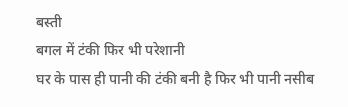बस्ती
बगल में टंकी फिर भी परेशानी
घर के पास ही पानी की टंकी बनी है फिर भी पानी नसीब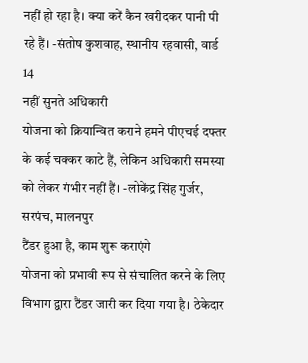नहीं हो रहा है। क्या करें कैन खरीदकर पानी पी रहे हैं। -संतोष कुशवाह, स्थानीय रहवासी, वार्ड 14
नहीं सुनते अधिकारी
योजना को क्रियान्वित कराने हमने पीएचई दफ्तर के कई चक्कर काटे हैं, लेकिन अधिकारी समस्या को लेकर गंभीर नहीं हैं। -लोकेंद्र सिंह गुर्जर, सरपंच, मालनपुर
टैंडर हुआ है, काम शुरू कराएंगे
योजना को प्रभावी रूप से संचालित करने के लिए विभाग द्वारा टैंडर जारी कर दिया गया है। ठेकेदार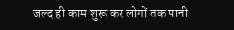जल्द ही काम शुरू कर लोगों तक पानी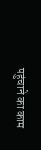पहुंचाने का काम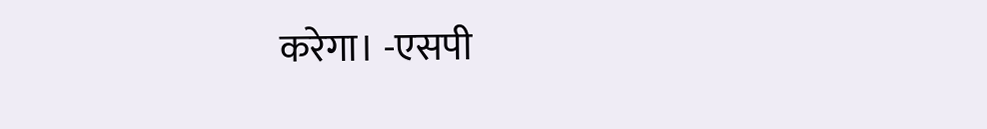करेगा। -एसपी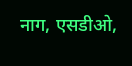नाग, एसडीओ,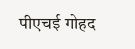पीएचई गोहद